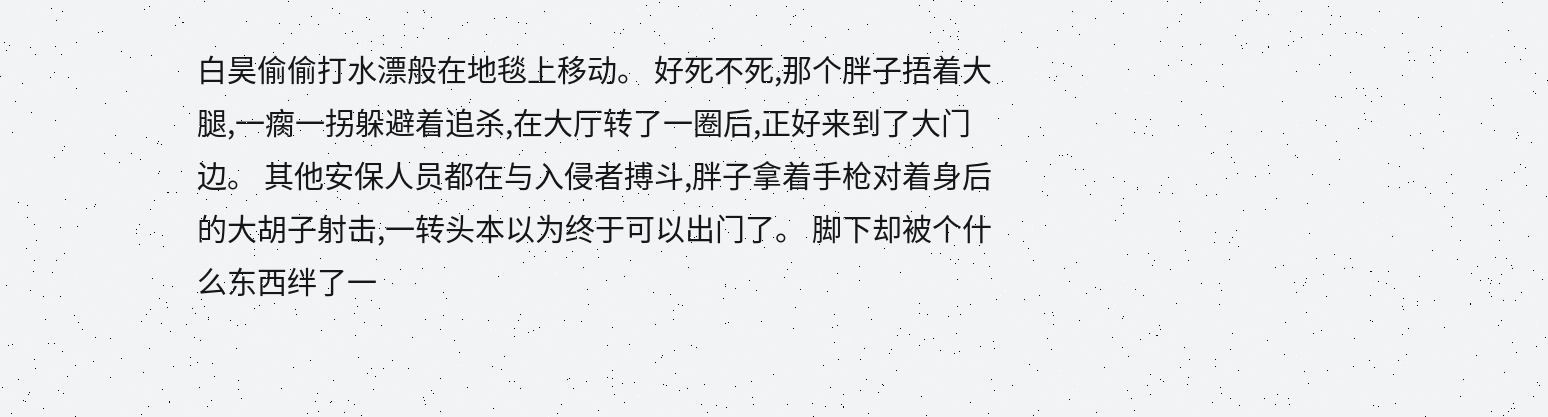白昊偷偷打水漂般在地毯上移动。 好死不死,那个胖子捂着大腿,一瘸一拐躲避着追杀,在大厅转了一圈后,正好来到了大门边。 其他安保人员都在与入侵者搏斗,胖子拿着手枪对着身后的大胡子射击,一转头本以为终于可以出门了。 脚下却被个什么东西绊了一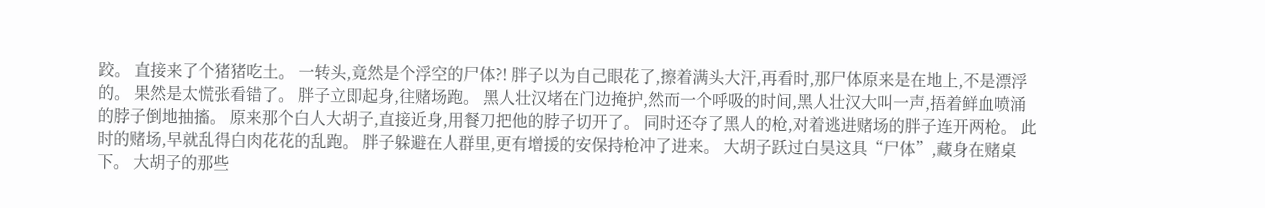跤。 直接来了个猪猪吃土。 一转头,竟然是个浮空的尸体?! 胖子以为自己眼花了,擦着满头大汗,再看时,那尸体原来是在地上,不是漂浮的。 果然是太慌张看错了。 胖子立即起身,往赌场跑。 黑人壮汉堵在门边掩护,然而一个呼吸的时间,黑人壮汉大叫一声,捂着鲜血喷涌的脖子倒地抽搐。 原来那个白人大胡子,直接近身,用餐刀把他的脖子切开了。 同时还夺了黑人的枪,对着逃进赌场的胖子连开两枪。 此时的赌场,早就乱得白肉花花的乱跑。 胖子躲避在人群里,更有增援的安保持枪冲了进来。 大胡子跃过白昊这具“尸体”,藏身在赌桌下。 大胡子的那些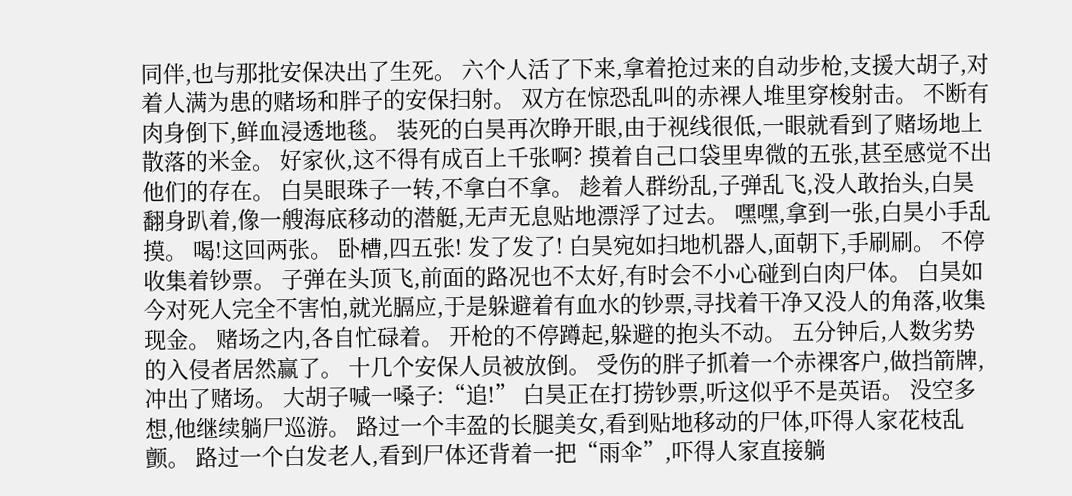同伴,也与那批安保决出了生死。 六个人活了下来,拿着抢过来的自动步枪,支援大胡子,对着人满为患的赌场和胖子的安保扫射。 双方在惊恐乱叫的赤裸人堆里穿梭射击。 不断有肉身倒下,鲜血浸透地毯。 装死的白昊再次睁开眼,由于视线很低,一眼就看到了赌场地上散落的米金。 好家伙,这不得有成百上千张啊? 摸着自己口袋里卑微的五张,甚至感觉不出他们的存在。 白昊眼珠子一转,不拿白不拿。 趁着人群纷乱,子弹乱飞,没人敢抬头,白昊翻身趴着,像一艘海底移动的潜艇,无声无息贴地漂浮了过去。 嘿嘿,拿到一张,白昊小手乱摸。 喝!这回两张。 卧槽,四五张! 发了发了! 白昊宛如扫地机器人,面朝下,手刷刷。 不停收集着钞票。 子弹在头顶飞,前面的路况也不太好,有时会不小心碰到白肉尸体。 白昊如今对死人完全不害怕,就光膈应,于是躲避着有血水的钞票,寻找着干净又没人的角落,收集现金。 赌场之内,各自忙碌着。 开枪的不停蹲起,躲避的抱头不动。 五分钟后,人数劣势的入侵者居然赢了。 十几个安保人员被放倒。 受伤的胖子抓着一个赤裸客户,做挡箭牌,冲出了赌场。 大胡子喊一嗓子:“追!” 白昊正在打捞钞票,听这似乎不是英语。 没空多想,他继续躺尸巡游。 路过一个丰盈的长腿美女,看到贴地移动的尸体,吓得人家花枝乱颤。 路过一个白发老人,看到尸体还背着一把“雨伞”,吓得人家直接躺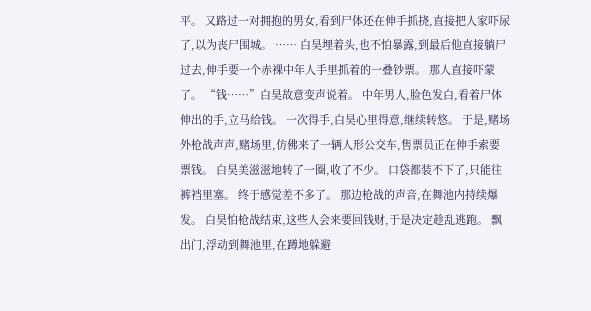平。 又路过一对拥抱的男女,看到尸体还在伸手抓挠,直接把人家吓尿了,以为丧尸围城。 …… 白昊埋着头,也不怕暴露,到最后他直接躺尸过去,伸手要一个赤裸中年人手里抓着的一叠钞票。 那人直接吓蒙了。 “钱……”白昊故意变声说着。 中年男人,脸色发白,看着尸体伸出的手,立马给钱。 一次得手,白昊心里得意,继续转悠。 于是,赌场外枪战声声,赌场里,仿佛来了一辆人形公交车,售票员正在伸手索要票钱。 白昊美滋滋地转了一圈,收了不少。 口袋都装不下了,只能往裤裆里塞。 终于感觉差不多了。 那边枪战的声音,在舞池内持续爆发。 白昊怕枪战结束,这些人会来要回钱财,于是决定趁乱逃跑。 飘出门,浮动到舞池里,在蹲地躲避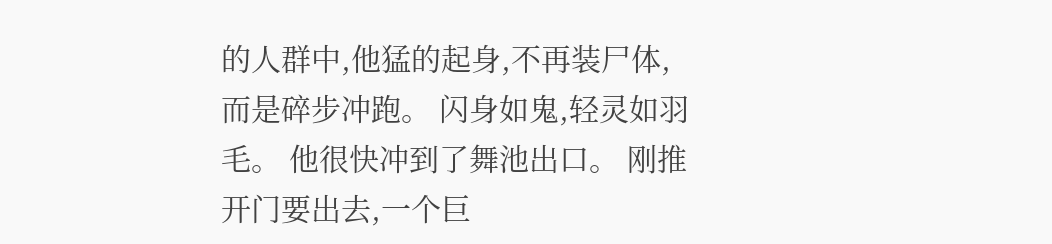的人群中,他猛的起身,不再装尸体,而是碎步冲跑。 闪身如鬼,轻灵如羽毛。 他很快冲到了舞池出口。 刚推开门要出去,一个巨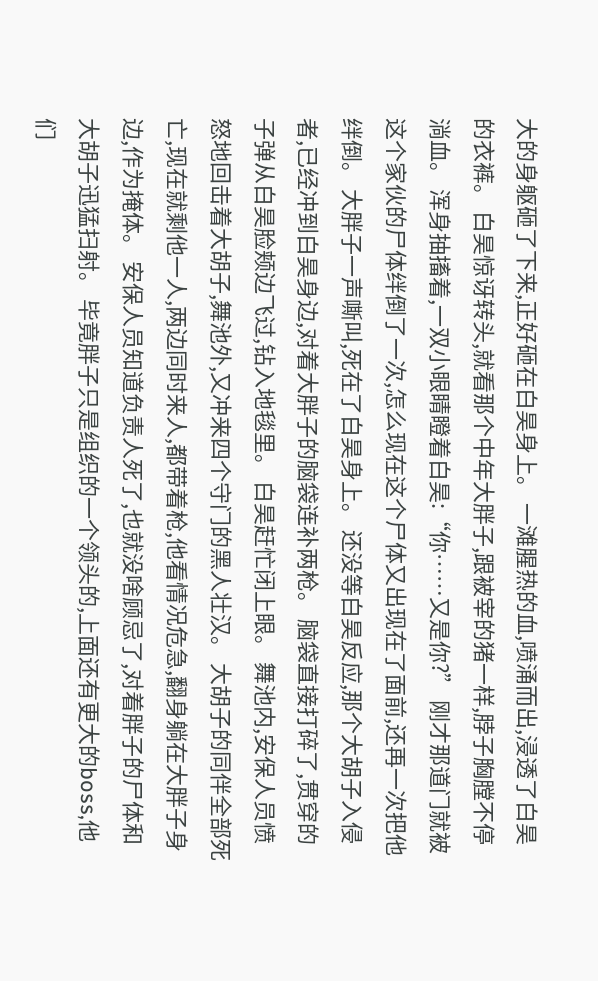大的身躯砸了下来,正好砸在白昊身上。 一滩腥热的血,喷涌而出,浸透了白昊的衣裤。 白昊惊讶转头,就看那个中年大胖子,跟被宰的猪一样,脖子胸膛不停淌血。 浑身抽搐着,一双小眼睛瞪着白昊:“你……又是你?” 刚才那道门就被这个家伙的尸体绊倒了一次,怎么现在这个尸体又出现在了面前,还再一次把他绊倒。 大胖子一声嘶叫,死在了白昊身上。 还没等白昊反应,那个大胡子入侵者,已经冲到白昊身边,对着大胖子的脑袋连补两枪。 脑袋直接打碎了,贯穿的子弹从白昊脸颊边飞过,钻入地毯里。 白昊赶忙闭上眼。 舞池内,安保人员愤怒地回击着大胡子,舞池外,又冲来四个守门的黑人壮汉。 大胡子的同伴全部死亡,现在就剩他一人,两边同时来人,都带着枪,他看情况危急,翻身躺在大胖子身边,作为掩体。 安保人员知道负责人死了,也就没啥顾忌了,对着胖子的尸体和大胡子迅猛扫射。 毕竟胖子只是组织的一个领头的,上面还有更大的boss,他们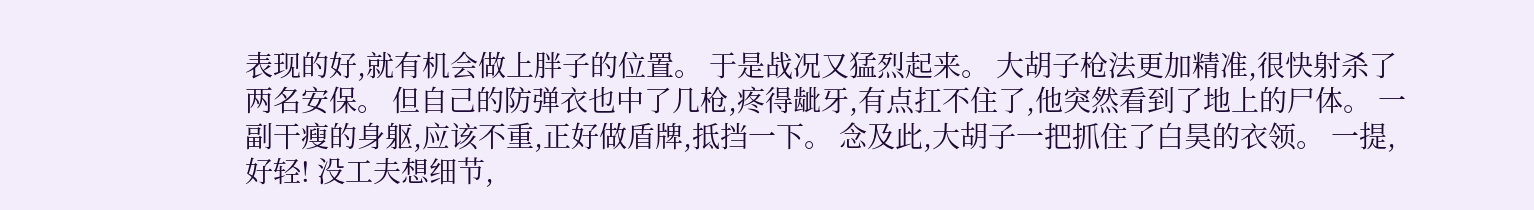表现的好,就有机会做上胖子的位置。 于是战况又猛烈起来。 大胡子枪法更加精准,很快射杀了两名安保。 但自己的防弹衣也中了几枪,疼得龇牙,有点扛不住了,他突然看到了地上的尸体。 一副干瘦的身躯,应该不重,正好做盾牌,抵挡一下。 念及此,大胡子一把抓住了白昊的衣领。 一提,好轻! 没工夫想细节,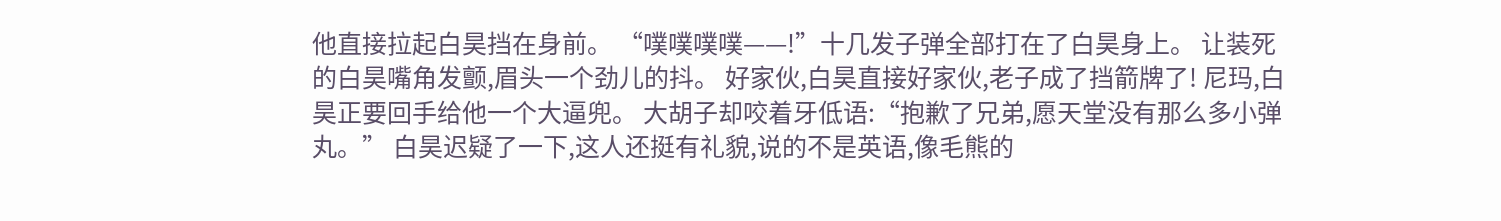他直接拉起白昊挡在身前。 “噗噗噗噗——!”十几发子弹全部打在了白昊身上。 让装死的白昊嘴角发颤,眉头一个劲儿的抖。 好家伙,白昊直接好家伙,老子成了挡箭牌了! 尼玛,白昊正要回手给他一个大逼兜。 大胡子却咬着牙低语:“抱歉了兄弟,愿天堂没有那么多小弹丸。” 白昊迟疑了一下,这人还挺有礼貌,说的不是英语,像毛熊的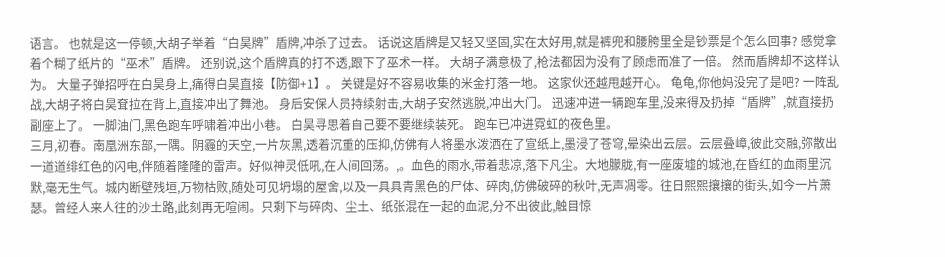语言。 也就是这一停顿,大胡子举着“白昊牌”盾牌,冲杀了过去。 话说这盾牌是又轻又坚固,实在太好用,就是裤兜和腰胯里全是钞票是个怎么回事? 感觉拿着个糊了纸片的“巫术”盾牌。 还别说,这个盾牌真的打不透,跟下了巫术一样。 大胡子满意极了,枪法都因为没有了顾虑而准了一倍。 然而盾牌却不这样认为。 大量子弹招呼在白昊身上,痛得白昊直接【防御+1】。 关键是好不容易收集的米金打落一地。 这家伙还越甩越开心。 龟龟,你他妈没完了是吧? 一阵乱战,大胡子将白昊耷拉在背上,直接冲出了舞池。 身后安保人员持续射击,大胡子安然逃脱,冲出大门。 迅速冲进一辆跑车里,没来得及扔掉“盾牌”,就直接扔副座上了。 一脚油门,黑色跑车呼啸着冲出小巷。 白昊寻思着自己要不要继续装死。 跑车已冲进霓虹的夜色里。
三月,初春。南凰洲东部,一隅。阴霾的天空,一片灰黑,透着沉重的压抑,仿佛有人将墨水泼洒在了宣纸上,墨浸了苍穹,晕染出云层。云层叠嶂,彼此交融,弥散出一道道绯红色的闪电,伴随着隆隆的雷声。好似神灵低吼,在人间回荡。,。血色的雨水,带着悲凉,落下凡尘。大地朦胧,有一座废墟的城池,在昏红的血雨里沉默,毫无生气。城内断壁残垣,万物枯败,随处可见坍塌的屋舍,以及一具具青黑色的尸体、碎肉,仿佛破碎的秋叶,无声凋零。往日熙熙攘攘的街头,如今一片萧瑟。曾经人来人往的沙土路,此刻再无喧闹。只剩下与碎肉、尘土、纸张混在一起的血泥,分不出彼此,触目惊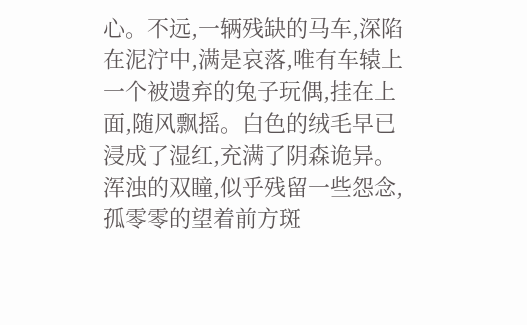心。不远,一辆残缺的马车,深陷在泥泞中,满是哀落,唯有车辕上一个被遗弃的兔子玩偶,挂在上面,随风飘摇。白色的绒毛早已浸成了湿红,充满了阴森诡异。浑浊的双瞳,似乎残留一些怨念,孤零零的望着前方斑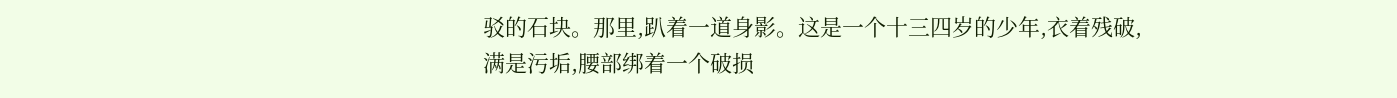驳的石块。那里,趴着一道身影。这是一个十三四岁的少年,衣着残破,满是污垢,腰部绑着一个破损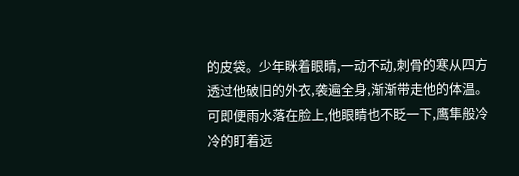的皮袋。少年眯着眼睛,一动不动,刺骨的寒从四方透过他破旧的外衣,袭遍全身,渐渐带走他的体温。可即便雨水落在脸上,他眼睛也不眨一下,鹰隼般冷冷的盯着远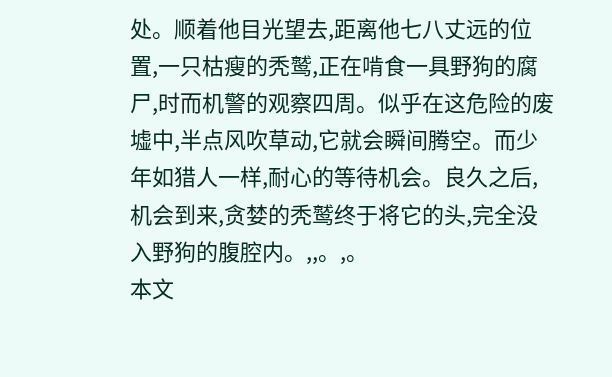处。顺着他目光望去,距离他七八丈远的位置,一只枯瘦的秃鹫,正在啃食一具野狗的腐尸,时而机警的观察四周。似乎在这危险的废墟中,半点风吹草动,它就会瞬间腾空。而少年如猎人一样,耐心的等待机会。良久之后,机会到来,贪婪的秃鹫终于将它的头,完全没入野狗的腹腔内。,,。,。
本文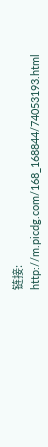链接:
http://m.picdg.com/168_168844/74053193.html